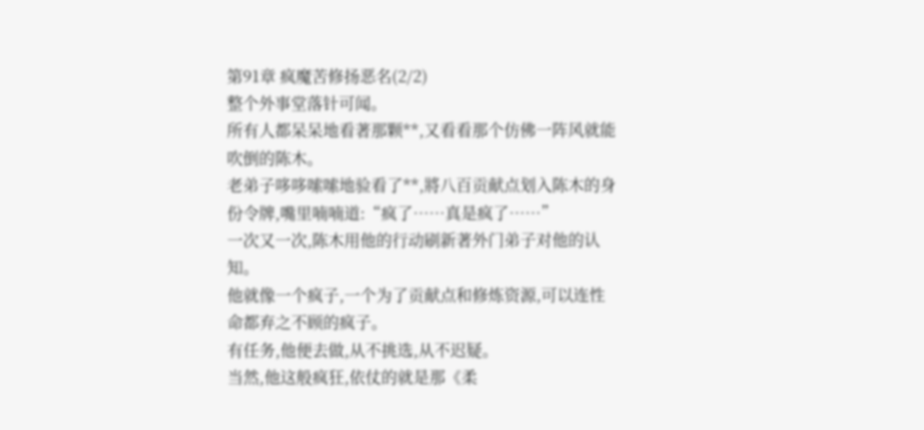第91章 疯魔苦修扬恶名(2/2)
整个外事堂落针可闻。
所有人都呆呆地看著那颗**,又看看那个仿佛一阵风就能吹倒的陈木。
老弟子哆哆嗦嗦地验看了**,將八百贡献点划入陈木的身份令牌,嘴里喃喃道:“疯了……真是疯了……”
一次又一次,陈木用他的行动刷新著外门弟子对他的认知。
他就像一个疯子,一个为了贡献点和修炼资源,可以连性命都弃之不顾的疯子。
有任务,他便去做,从不挑选,从不迟疑。
当然,他这般疯狂,依仗的就是那《柔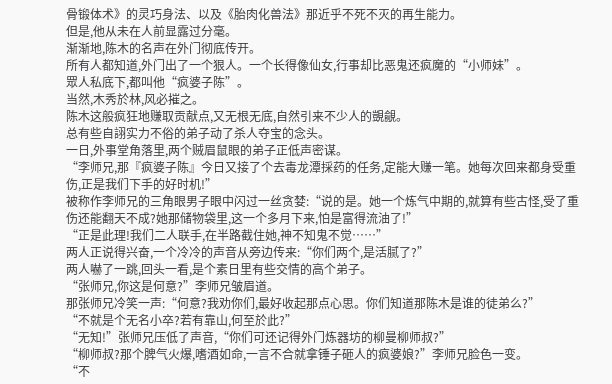骨锻体术》的灵巧身法、以及《胎肉化兽法》那近乎不死不灭的再生能力。
但是,他从未在人前显露过分毫。
渐渐地,陈木的名声在外门彻底传开。
所有人都知道,外门出了一个狠人。一个长得像仙女,行事却比恶鬼还疯魔的“小师妹”。
眾人私底下,都叫他“疯婆子陈”。
当然,木秀於林,风必摧之。
陈木这般疯狂地赚取贡献点,又无根无底,自然引来不少人的覬覦。
总有些自詡实力不俗的弟子动了杀人夺宝的念头。
一日,外事堂角落里,两个贼眉鼠眼的弟子正低声密谋。
“李师兄,那『疯婆子陈』今日又接了个去毒龙潭採药的任务,定能大赚一笔。她每次回来都身受重伤,正是我们下手的好时机!”
被称作李师兄的三角眼男子眼中闪过一丝贪婪:“说的是。她一个炼气中期的,就算有些古怪,受了重伤还能翻天不成?她那储物袋里,这一个多月下来,怕是富得流油了!”
“正是此理!我们二人联手,在半路截住她,神不知鬼不觉……”
两人正说得兴奋,一个冷冷的声音从旁边传来:“你们两个,是活腻了?”
两人嚇了一跳,回头一看,是个素日里有些交情的高个弟子。
“张师兄,你这是何意?”李师兄皱眉道。
那张师兄冷笑一声:“何意?我劝你们,最好收起那点心思。你们知道那陈木是谁的徒弟么?”
“不就是个无名小卒?若有靠山,何至於此?”
“无知!”张师兄压低了声音,“你们可还记得外门炼器坊的柳曼柳师叔?”
“柳师叔?那个脾气火爆,嗜酒如命,一言不合就拿锤子砸人的疯婆娘?”李师兄脸色一变。
“不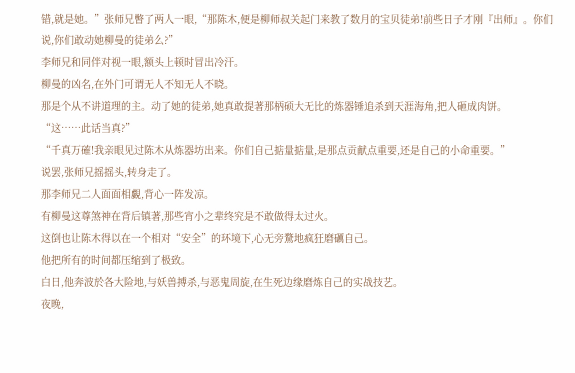错,就是她。”张师兄瞥了两人一眼,“那陈木,便是柳师叔关起门来教了数月的宝贝徒弟!前些日子才刚『出师』。你们说,你们敢动她柳曼的徒弟么?”
李师兄和同伴对视一眼,额头上顿时冒出冷汗。
柳曼的凶名,在外门可谓无人不知无人不晓。
那是个从不讲道理的主。动了她的徒弟,她真敢提著那柄硕大无比的炼器锤追杀到天涯海角,把人砸成肉饼。
“这……此话当真?”
“千真万確!我亲眼见过陈木从炼器坊出来。你们自己掂量掂量,是那点贡献点重要,还是自己的小命重要。”
说罢,张师兄摇摇头,转身走了。
那李师兄二人面面相覷,背心一阵发凉。
有柳曼这尊煞神在背后镇著,那些宵小之辈终究是不敢做得太过火。
这倒也让陈木得以在一个相对“安全”的环境下,心无旁騖地疯狂磨礪自己。
他把所有的时间都压缩到了极致。
白日,他奔波於各大险地,与妖兽搏杀,与恶鬼周旋,在生死边缘磨炼自己的实战技艺。
夜晚,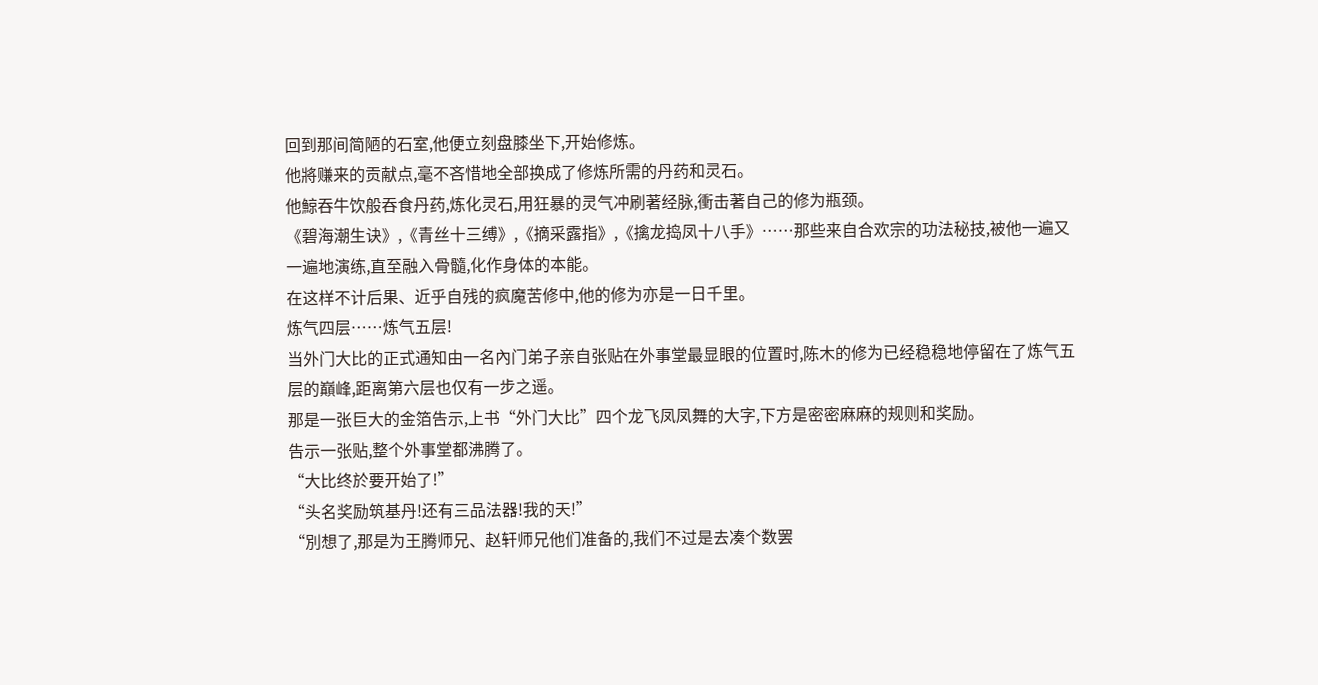回到那间简陋的石室,他便立刻盘膝坐下,开始修炼。
他將赚来的贡献点,毫不吝惜地全部换成了修炼所需的丹药和灵石。
他鯨吞牛饮般吞食丹药,炼化灵石,用狂暴的灵气冲刷著经脉,衝击著自己的修为瓶颈。
《碧海潮生诀》,《青丝十三缚》,《摘采露指》,《擒龙捣凤十八手》……那些来自合欢宗的功法秘技,被他一遍又一遍地演练,直至融入骨髓,化作身体的本能。
在这样不计后果、近乎自残的疯魔苦修中,他的修为亦是一日千里。
炼气四层……炼气五层!
当外门大比的正式通知由一名內门弟子亲自张贴在外事堂最显眼的位置时,陈木的修为已经稳稳地停留在了炼气五层的巔峰,距离第六层也仅有一步之遥。
那是一张巨大的金箔告示,上书“外门大比”四个龙飞凤凤舞的大字,下方是密密麻麻的规则和奖励。
告示一张贴,整个外事堂都沸腾了。
“大比终於要开始了!”
“头名奖励筑基丹!还有三品法器!我的天!”
“別想了,那是为王腾师兄、赵轩师兄他们准备的,我们不过是去凑个数罢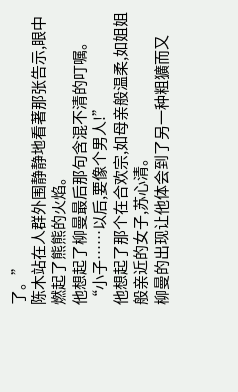了。”
陈木站在人群外围静静地看著那张告示,眼中燃起了熊熊的火焰。
他想起了柳曼最后那句含混不清的叮嘱。
“小子……以后,要像个男人!”
他想起了那个在合欢宗,如母亲般温柔,如姐姐般亲近的女子,苏心清。
柳曼的出现让他体会到了另一种粗獷而又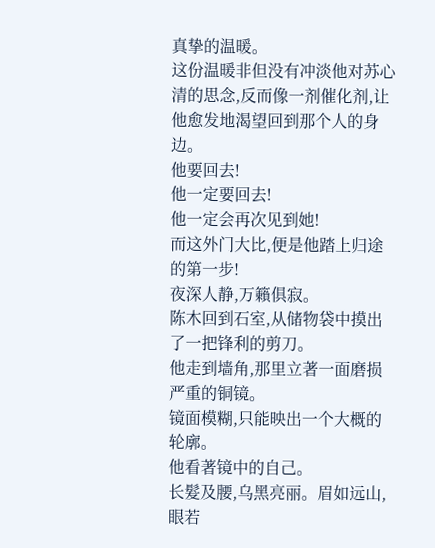真挚的温暖。
这份温暖非但没有冲淡他对苏心清的思念,反而像一剂催化剂,让他愈发地渴望回到那个人的身边。
他要回去!
他一定要回去!
他一定会再次见到她!
而这外门大比,便是他踏上归途的第一步!
夜深人静,万籟俱寂。
陈木回到石室,从储物袋中摸出了一把锋利的剪刀。
他走到墙角,那里立著一面磨损严重的铜镜。
镜面模糊,只能映出一个大概的轮廓。
他看著镜中的自己。
长髮及腰,乌黑亮丽。眉如远山,眼若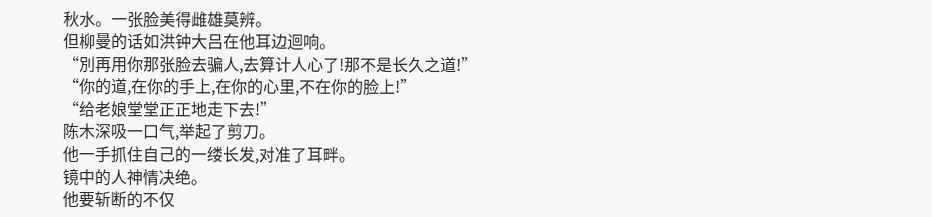秋水。一张脸美得雌雄莫辨。
但柳曼的话如洪钟大吕在他耳边迴响。
“別再用你那张脸去骗人,去算计人心了!那不是长久之道!”
“你的道,在你的手上,在你的心里,不在你的脸上!”
“给老娘堂堂正正地走下去!”
陈木深吸一口气,举起了剪刀。
他一手抓住自己的一缕长发,对准了耳畔。
镜中的人神情决绝。
他要斩断的不仅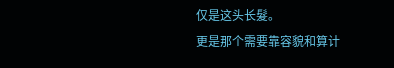仅是这头长髮。
更是那个需要靠容貌和算计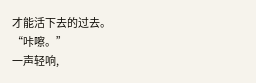才能活下去的过去。
“咔嚓。”
一声轻响,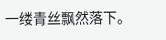一缕青丝飘然落下。